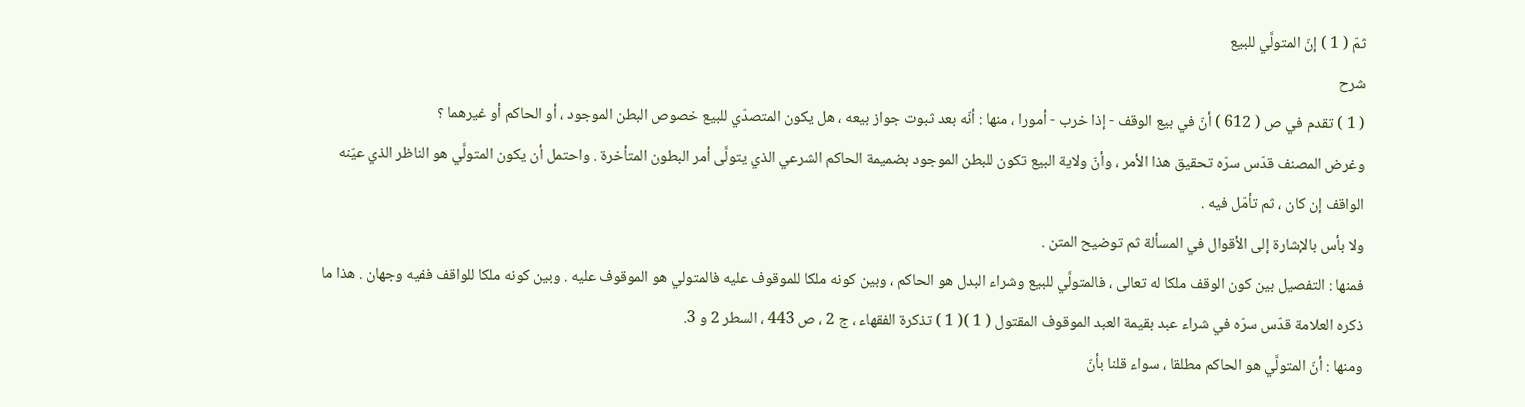ثمّ ( 1 ) إنّ المتولَّي للبيع
شرح
( 1 ) تقدم في ص ( 612 ) أنّ في بيع الوقف - إذا خرب - أمورا ، منها : أنّه بعد ثبوت جواز بيعه ، هل يكون المتصدّي للبيع خصوص البطن الموجود ، أو الحاكم أو غيرهما ؟
وغرض المصنف قدّس سرّه تحقيق هذا الأمر ، وأنّ ولاية البيع تكون للبطن الموجود بضميمة الحاكم الشرعي الذي يتولَّى أمر البطون المتأخرة . واحتمل أن يكون المتولَّي هو الناظر الذي عيّنه الواقف إن كان ، ثم تأمّل فيه .
ولا بأس بالإشارة إلى الأقوال في المسألة ثم توضيح المتن .
فمنها : التفصيل بين كون الوقف ملكا له تعالى ، فالمتولَّي للبيع وشراء البدل هو الحاكم ، وبين كونه ملكا للموقوف عليه فالمتولي هو الموقوف عليه . وبين كونه ملكا للواقف ففيه وجهان . هذا ما ذكره العلامة قدّس سرّه في شراء عبد بقيمة العبد الموقوف المقتول ( 1 )( 1 ) تذكرة الفقهاء ، ج 2 ، ص 443 ، السطر 2 و 3.
ومنها : أنّ المتولَّي هو الحاكم مطلقا ، سواء قلنا بأنّ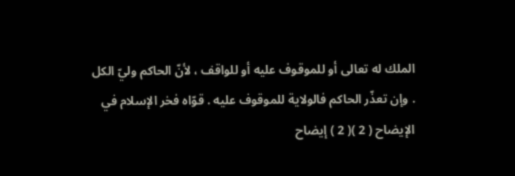الملك له تعالى أو للموقوف عليه أو للواقف ، لأنّ الحاكم وليّ الكل . وإن تعذّر الحاكم فالولاية للموقوف عليه . قوّاه فخر الإسلام في الإيضاح ( 2 )( 2 ) إيضاح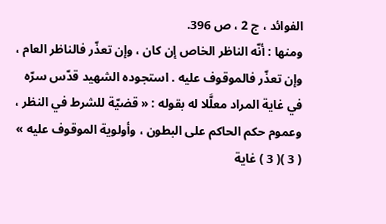الفوائد ، ج 2 ، ص 396.
ومنها : أنّه الناظر الخاص إن كان ، وإن تعذّر فالناظر العام ، وإن تعذّر فالموقوف عليه . استجوده الشهيد قدّس سرّه في غاية المراد معلَّلا له بقوله : « قضيّة للشرط في النظر ، وعموم حكم الحاكم على البطون ، وأولوية الموقوف عليه » ( 3 )( 3 ) غاية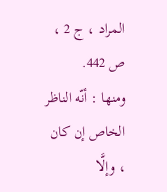المراد ، ج 2 ، ص 442.
ومنها : أنّه الناظر الخاص إن كان ، وإلَّا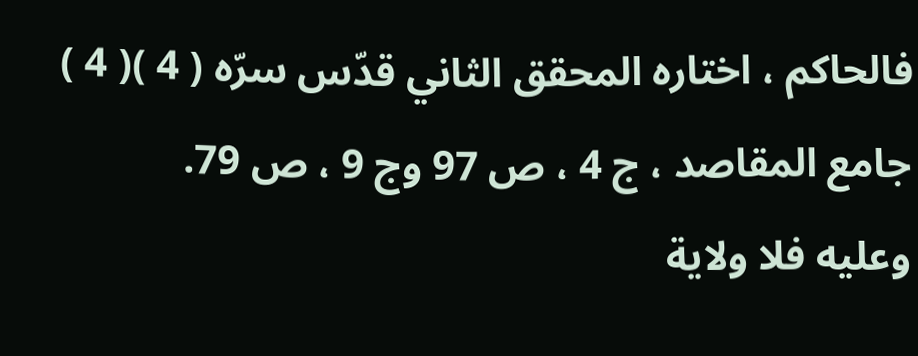فالحاكم ، اختاره المحقق الثاني قدّس سرّه ( 4 )( 4 ) جامع المقاصد ، ج 4 ، ص 97 وج 9 ، ص 79.
وعليه فلا ولاية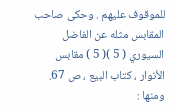للموقوف عليهم . وحكى صاحب المقابس مثله عن الفاضل السيوري ( 5 )( 5 ) مقابس الأنوار ، كتاب البيع ، ص 67.
ومنها :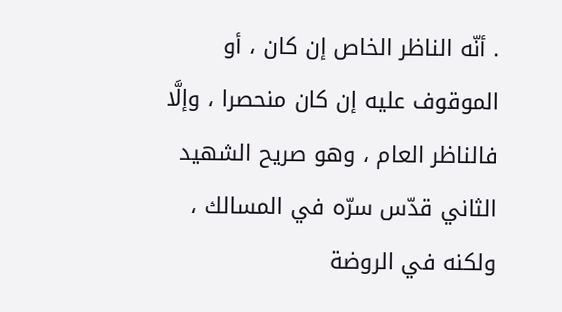. أنّه الناظر الخاص إن كان ، أو الموقوف عليه إن كان منحصرا ، وإلَّا فالناظر العام ، وهو صريح الشهيد الثاني قدّس سرّه في المسالك ، ولكنه في الروضة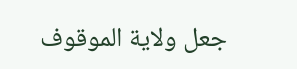جعل ولاية الموقوف